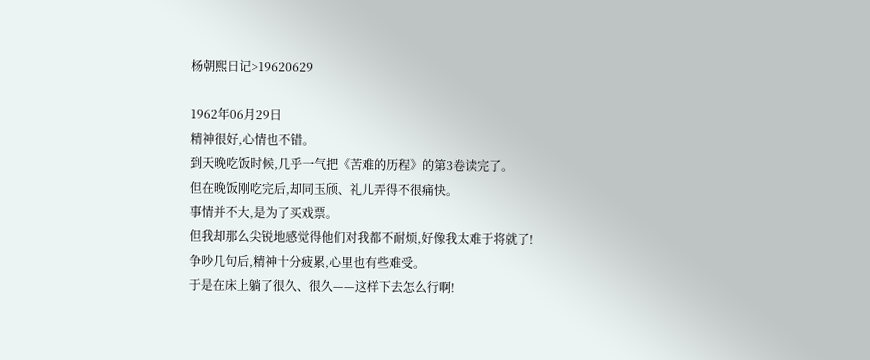杨朝熙日记>19620629

1962年06月29日
精神很好,心情也不错。
到天晚吃饭时候,几乎一气把《苦难的历程》的第3卷读完了。
但在晚饭刚吃完后,却同玉颀、礼儿弄得不很痛快。
事情并不大,是为了买戏票。
但我却那么尖锐地感觉得他们对我都不耐烦,好像我太难于将就了!
争吵几句后,精神十分疲累,心里也有些难受。
于是在床上躺了很久、很久——这样下去怎么行啊!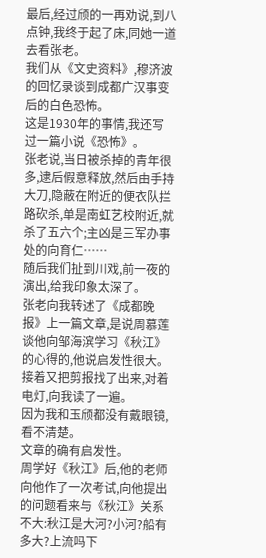最后,经过颀的一再劝说,到八点钟,我终于起了床,同她一道去看张老。
我们从《文史资料》,穆济波的回忆录谈到成都广汉事变后的白色恐怖。
这是1930年的事情,我还写过一篇小说《恐怖》。
张老说,当日被杀掉的青年很多,逮后假意释放,然后由手持大刀,隐蔽在附近的便衣队拦路砍杀,单是南虹艺校附近,就杀了五六个;主凶是三军办事处的向育仁……
随后我们扯到川戏,前一夜的演出,给我印象太深了。
张老向我转述了《成都晚报》上一篇文章,是说周慕莲谈他向邹海滨学习《秋江》的心得的,他说启发性很大。
接着又把剪报找了出来,对着电灯,向我读了一遍。
因为我和玉颀都没有戴眼镜,看不清楚。
文章的确有启发性。
周学好《秋江》后,他的老师向他作了一次考试,向他提出的问题看来与《秋江》关系不大:秋江是大河?小河?船有多大?上流吗下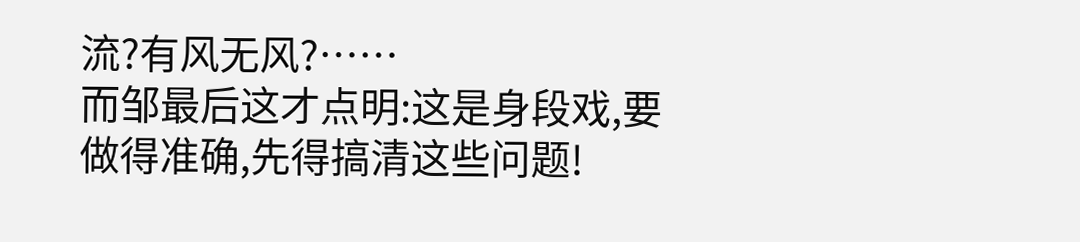流?有风无风?……
而邹最后这才点明:这是身段戏,要做得准确,先得搞清这些问题!